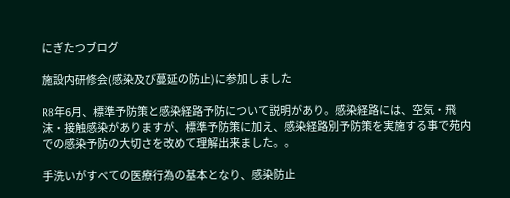にぎたつブログ

施設内研修会(感染及び蔓延の防止)に参加しました

R8年6月、標準予防策と感染経路予防について説明があり。感染経路には、空気・飛沫・接触感染がありますが、標準予防策に加え、感染経路別予防策を実施する事で苑内での感染予防の大切さを改めて理解出来ました。。

手洗いがすべての医療行為の基本となり、感染防止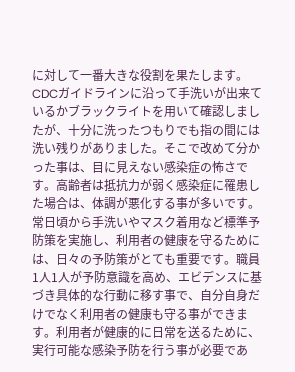に対して一番大きな役割を果たします。CDCガイドラインに沿って手洗いが出来ているかブラックライトを用いて確認しましたが、十分に洗ったつもりでも指の間には洗い残りがありました。そこで改めて分かった事は、目に見えない感染症の怖さです。高齢者は抵抗力が弱く感染症に罹患した場合は、体調が悪化する事が多いです。常日頃から手洗いやマスク着用など標準予防策を実施し、利用者の健康を守るためには、日々の予防策がとても重要です。職員 1人1人が予防意識を高め、エビデンスに基づき具体的な行動に移す事で、自分自身だけでなく利用者の健康も守る事ができます。利用者が健康的に日常を送るために、実行可能な感染予防を行う事が必要であ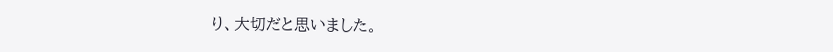り、大切だと思いました。